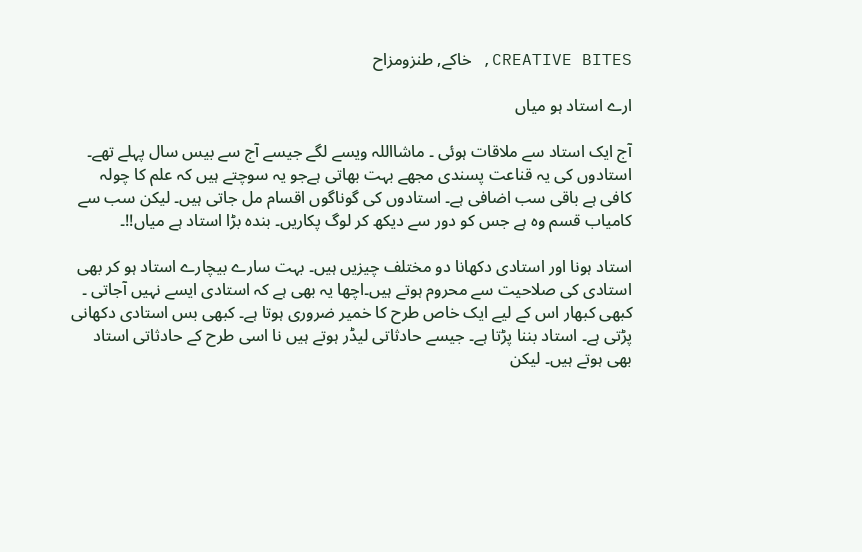CREATIVE BITES, خاکے, طنزومزاح

ارے استاد ہو میاں

آج ایک استاد سے ملاقات ہوئی ۔ ماشااللہ ویسے لگے جیسے آج سے بیس سال پہلے تھے۔ استادوں کی یہ قناعت پسندی مجھے بہت بھاتی ہےجو یہ سوچتے ہیں کہ علم کا چولہ کافی ہے باقی سب اضافی ہے۔ استادوں کی گوناگوں اقسام مل جاتی ہیں۔ لیکن سب سے کامیاب قسم وہ ہے جس کو دور سے دیکھ کر لوگ پکاریں۔ بندہ بڑا استاد ہے میاں!!۔

استاد ہونا اور استادی دکھانا دو مختلف چیزیں ہیں۔ بہت سارے بیچارے استاد ہو کر بھی استادی کی صلاحیت سے محروم ہوتے ہیں۔اچھا یہ بھی ہے کہ استادی ایسے نہیں آجاتی ۔ کبھی کبھار اس کے لیے ایک خاص طرح کا خمیر ضروری ہوتا ہے۔ کبھی بس استادی دکھانی پڑتی ہے۔ استاد بننا پڑتا ہے۔ جیسے حادثاتی لیڈر ہوتے ہیں نا اسی طرح کے حادثاتی استاد بھی ہوتے ہیں۔ لیکن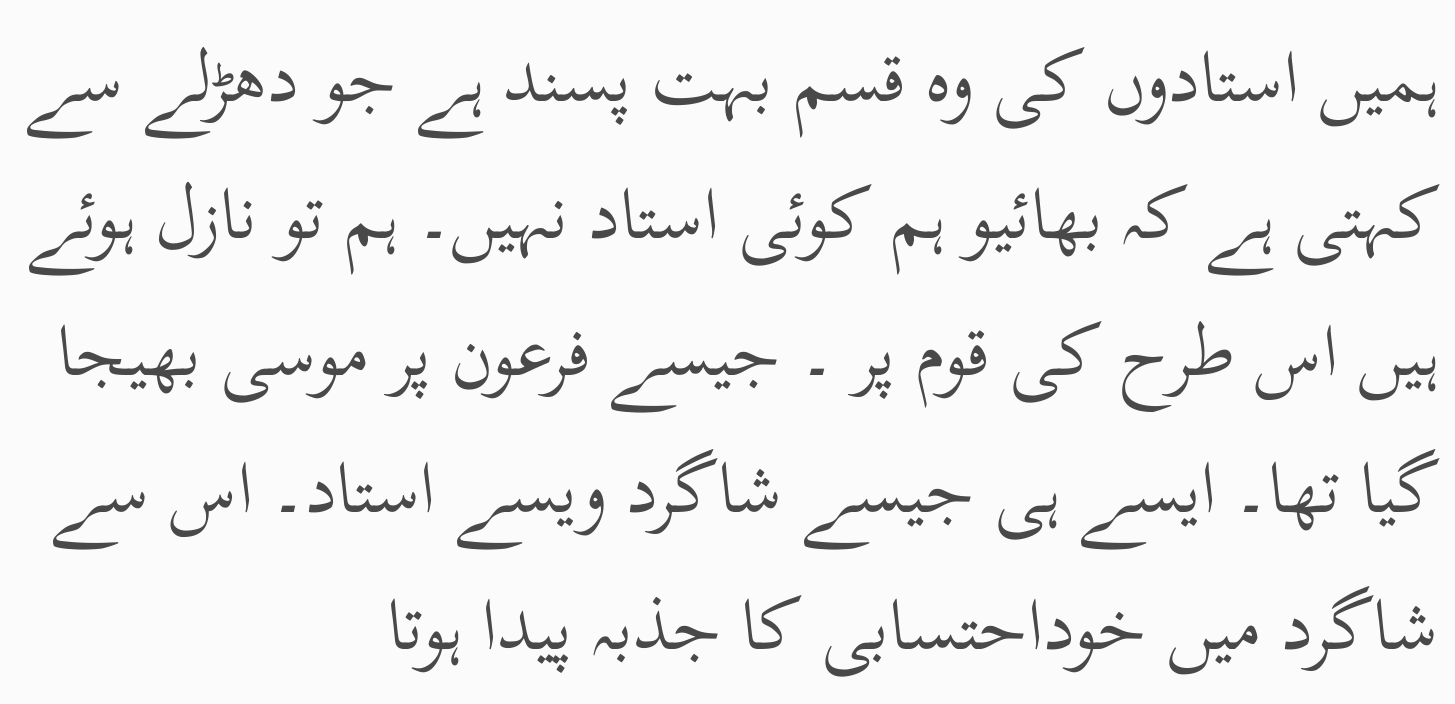ہمیں استادوں کی وہ قسم بہت پسند ہے جو دھڑلے سے کہتی ہے کہ بھائیو ہم کوئی استاد نہیں۔ ہم تو نازل ہوئے ہیں اس طرح کی قوم پر ۔ جیسے فرعون پر موسی بھیجا گیا تھا۔ ایسے ہی جیسے شاگرد ویسے استاد۔ اس سے شاگرد میں خوداحتسابی کا جذبہ پیدا ہوتا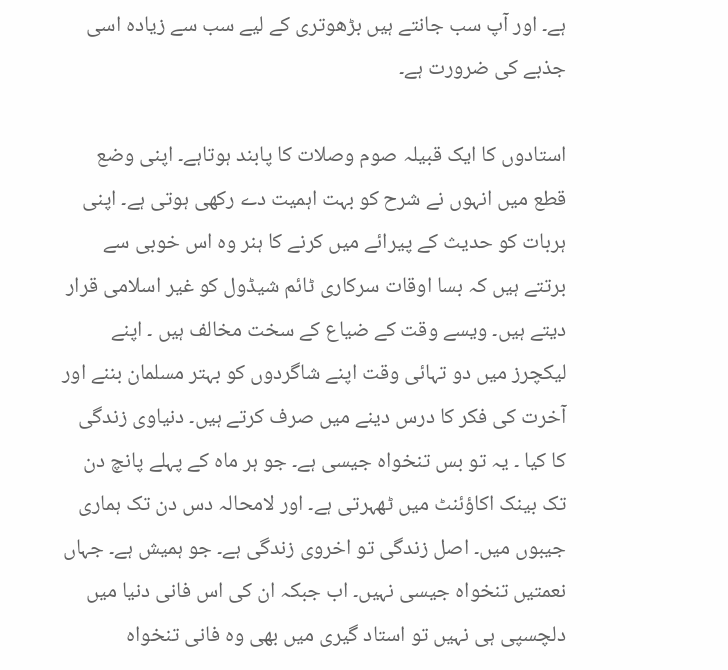ہے۔ اور آپ سب جانتے ہیں بڑھوتری کے لیے سب سے زیادہ اسی جذبے کی ضرورت ہے۔

استادوں کا ایک قبیلہ صوم وصلات کا پابند ہوتاہے۔ اپنی وضع قطع میں انہوں نے شرح کو بہت اہمیت دے رکھی ہوتی ہے۔ اپنی ہربات کو حدیث کے پیرائے میں کرنے کا ہنر وہ اس خوبی سے برتتے ہیں کہ بسا اوقات سرکاری ٹائم شیڈول کو غیر اسلامی قرار دیتے ہیں۔ ویسے وقت کے ضیاع کے سخت مخالف ہیں ۔ اپنے لیکچرز میں دو تہائی وقت اپنے شاگردوں کو بہتر مسلمان بننے اور آخرت کی فکر کا درس دینے میں صرف کرتے ہیں۔ دنیاوی زندگی کا کیا ۔ یہ تو بس تنخواہ جیسی ہے۔ جو ہر ماہ کے پہلے پانچ دن تک بینک اکاؤئنٹ میں ٹھہرتی ہے۔ اور لامحالہ دس دن تک ہماری جیبوں میں۔ اصل زندگی تو اخروی زندگی ہے۔ جو ہمیش ہے۔ جہاں نعمتیں تنخواہ جیسی نہیں۔ اب جبکہ ان کی اس فانی دنیا میں دلچسپی ہی نہیں تو استاد گیری میں بھی وہ فانی تنخواہ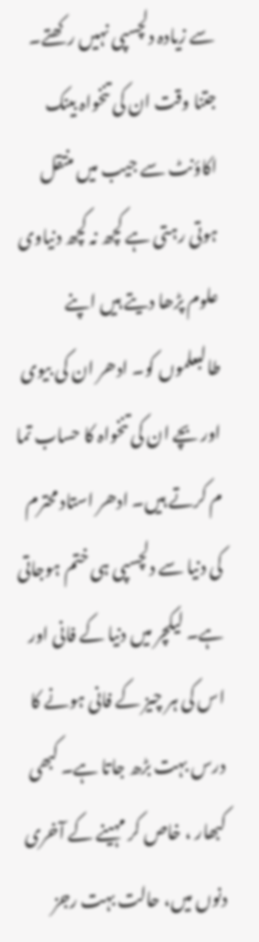سے زیادہ دلچسپی نہیں رکھتے۔ جتنا وقت ان کی تنخواہ بینک اکاؤنٹ سے جیب میں منتقل ہوتی رہتی ہے کچھ نہ کچھ دنیاوی علوم پڑھا دیتے ہیں اپنے طالبعلموں کو۔ ادھر ان کی بیوی اور بچے ان کی تنخواہ کا حساب تما م کرتے ہیں۔ ادھر استاد محترم کی دنیا سے دلچسپی ہی ختم ہوجاتی ہے۔ لیکچر میں دنیا کے فانی اور اس کی ہر چیز کے فانی ہونے کا درس بہت بڑھ جاتا ہے۔ کبھی کبھار ، خاص کر مہینے کے آخری دنوں میں، حالت بہت رجز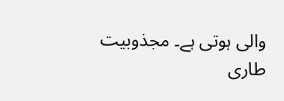والی ہوتی ہے۔ مجذوبیت طاری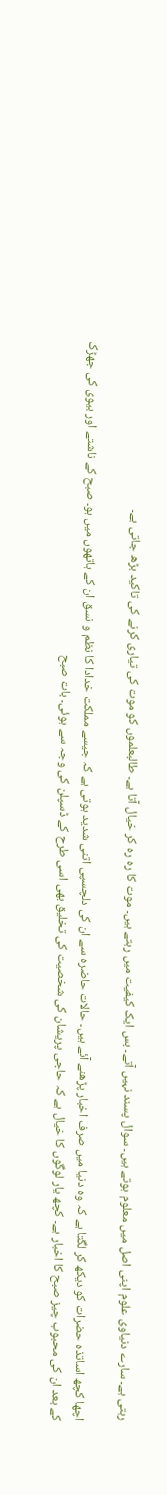رہتی ہے۔ سارے دنیاوی علوم اپنی اصل میں معلوم ہوتے ہیں۔ سوال پسند نہیں آتے۔ بس ایک کیفیت میں رہتے ہیں۔ موت کا رہ رہ کر خیال آتا ہے۔ طالبعلموں کو موت کی تیاری کرنے کی تاکید بڑھ جاتی ہے۔

اچھا کچھ اساتذہ حضرات کو دیکھ کر لگتا ہے کہ وہ دنیا میں صرف اخبار پڑھنے آئے ہیں۔ حالات حاضرہ سے ان کی دلچسپی اتنی شدید ہوتی ہے کہ جیسے مملکت خدادا کا نظم و نسق ان کے ہاتھوں میں ہو۔ صبح کے ناشتے اور بیوی کی جھڑک کے بعد ان کی محبوب چیز صبح کا اخبار ہے۔ کچھ یار لوگوں کا خیال ہے کہ حاجی پریشان کی شخصیت کی تخلیق بھی اسی طرح کے ڈسپلن کی وجہ سے ہوئی۔ بات صبح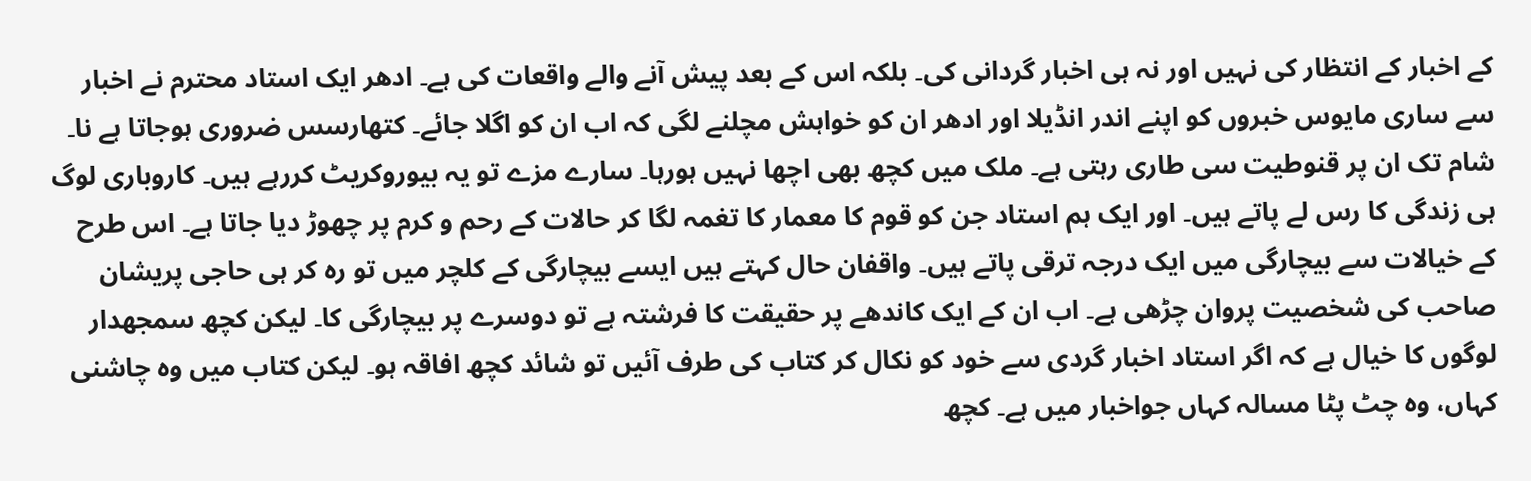کے اخبار کے انتظار کی نہیں اور نہ ہی اخبار گردانی کی۔ بلکہ اس کے بعد پیش آنے والے واقعات کی ہے۔ ادھر ایک استاد محترم نے اخبار سے ساری مایوس خبروں کو اپنے اندر انڈیلا اور ادھر ان کو خواہش مچلنے لگی کہ اب ان کو اگلا جائے۔ کتھارسس ضروری ہوجاتا ہے نا۔ شام تک ان پر قنوطیت سی طاری رہتی ہے۔ ملک میں کچھ بھی اچھا نہیں ہورہا۔ سارے مزے تو یہ بیوروکریٹ کررہے ہیں۔ کاروباری لوگ ہی زندگی کا رس لے پاتے ہیں۔ اور ایک ہم استاد جن کو قوم کا معمار کا تغمہ لگا کر حالات کے رحم و کرم پر چھوڑ دیا جاتا ہے۔ اس طرح کے خیالات سے بیچارگی میں ایک درجہ ترقی پاتے ہیں۔ واقفان حال کہتے ہیں ایسے بیچارگی کے کلچر میں تو رہ کر ہی حاجی پریشان صاحب کی شخصیت پروان چڑھی ہے۔ اب ان کے ایک کاندھے پر حقیقت کا فرشتہ ہے تو دوسرے پر بیچارگی کا۔ لیکن کچھ سمجھدار لوگوں کا خیال ہے کہ اگر استاد اخبار گردی سے خود کو نکال کر کتاب کی طرف آئیں تو شائد کچھ افاقہ ہو۔ لیکن کتاب میں وہ چاشنی کہاں، وہ چٹ پٹا مسالہ کہاں جواخبار میں ہے۔ کچھ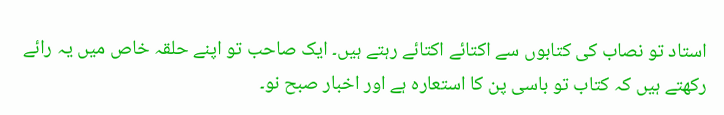استاد تو نصاب کی کتابوں سے اکتائے اکتائے رہتے ہیں۔ ایک صاحب تو اپنے حلقہ خاص میں یہ رائے رکھتے ہیں کہ کتاب تو باسی پن کا استعارہ ہے اور اخبار صبح نو۔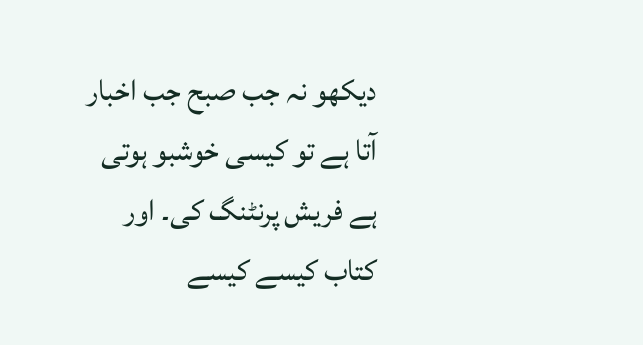دیکھو نہ جب صبح جب اخبار آتا ہے تو کیسی خوشبو ہوتی ہے فریش پرنٹنگ کی۔ اور کتاب کیسے کیسے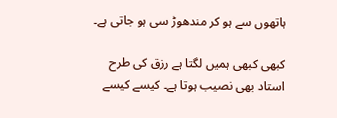ہاتھوں سے ہو کر مندھوڑ سی ہو جاتی ہے۔

کبھی کبھی ہمیں لگتا ہے رزق کی طرح استاد بھی نصیب ہوتا ہے۔ کیسے کیسے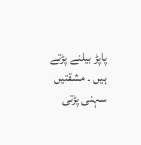پاپڑ بیلنے پڑتے ہیں ۔ مشقتیں سہنی پڑتی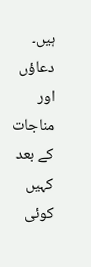ہیں۔ دعاؤں اور مناجات کے بعد کہیں کوئی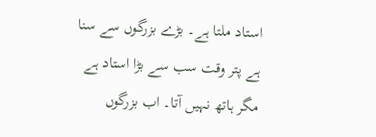استاد ملتا ہے۔ بڑے بزرگوں سے سنا ہے پتر وقت سب سے بڑا استاد ہے مگر ہاتھ نہیں آتا۔ اب بزرگوں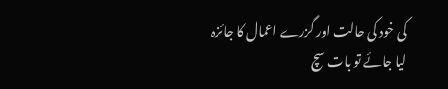کی خود کی حالت اور گزرے اعمال کا جائزہ لیا جائے تو بات سچ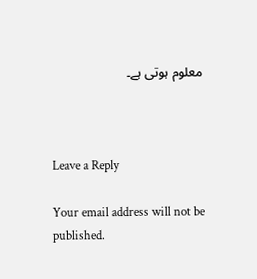معلوم ہوتی ہے۔



Leave a Reply

Your email address will not be published.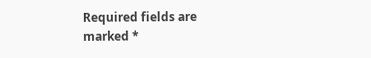Required fields are marked *